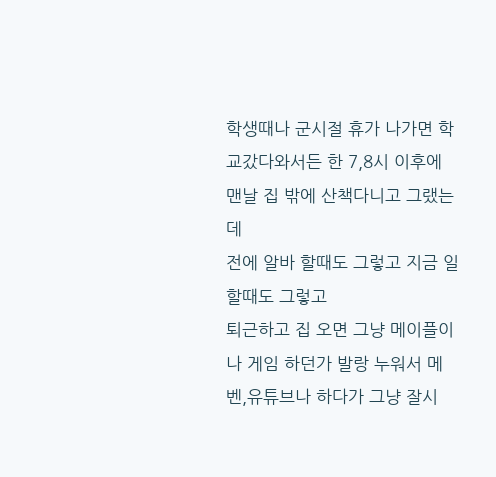학생때나 군시절 휴가 나가면 학교갔다와서든 한 7,8시 이후에 맨날 집 밖에 산책다니고 그랬는데
전에 알바 할때도 그렇고 지금 일할때도 그렇고
퇴근하고 집 오면 그냥 메이플이나 게임 하던가 발랑 누워서 메벤,유튜브나 하다가 그냥 잘시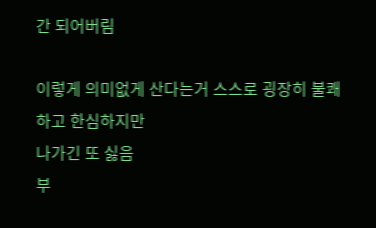간 되어버림

이렇게 의미없게 산다는거 스스로 굉장히 불쾌하고 한심하지만
나가긴 또 싫음
부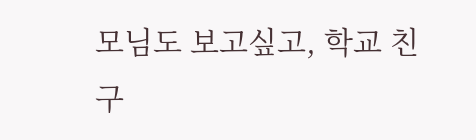모님도 보고싶고, 학교 친구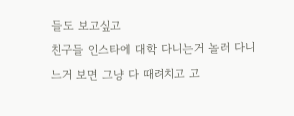들도 보고싶고
친구들 인스타에 대학 다니는거 놀러 다니느거 보면 그냥 다 때려치고 고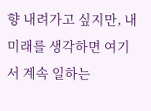향 내려가고 싶지만, 내 미래를 생각하면 여기서 계속 일하는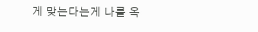게 맞는다는게 나를 옥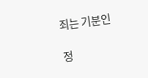죄는 기분인

정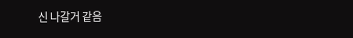신 나갈거 같음